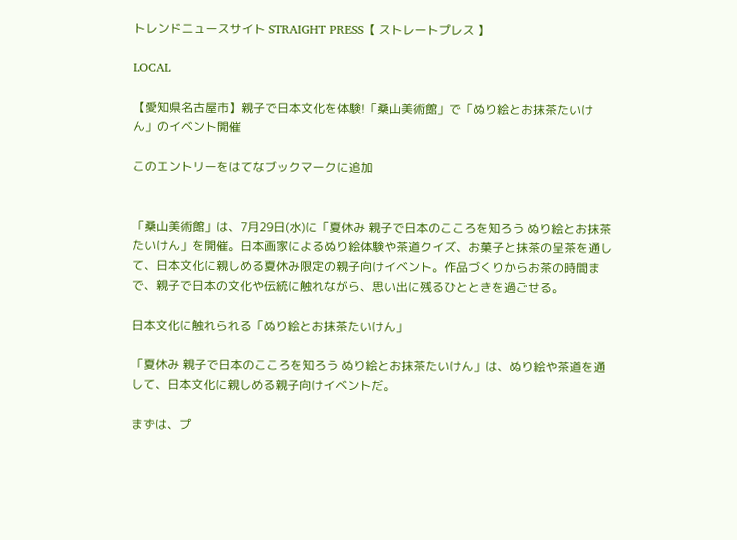トレンドニュースサイト STRAIGHT PRESS【 ストレートプレス 】

LOCAL

【愛知県名古屋市】親子で日本文化を体験!「桑山美術館」で「ぬり絵とお抹茶たいけん」のイベント開催

このエントリーをはてなブックマークに追加


「桑山美術館」は、7月29日(水)に「夏休み 親子で日本のこころを知ろう ぬり絵とお抹茶たいけん」を開催。日本画家によるぬり絵体験や茶道クイズ、お菓子と抹茶の呈茶を通して、日本文化に親しめる夏休み限定の親子向けイベント。作品づくりからお茶の時間まで、親子で日本の文化や伝統に触れながら、思い出に残るひとときを過ごせる。

日本文化に触れられる「ぬり絵とお抹茶たいけん」

「夏休み 親子で日本のこころを知ろう ぬり絵とお抹茶たいけん」は、ぬり絵や茶道を通して、日本文化に親しめる親子向けイベントだ。

まずは、プ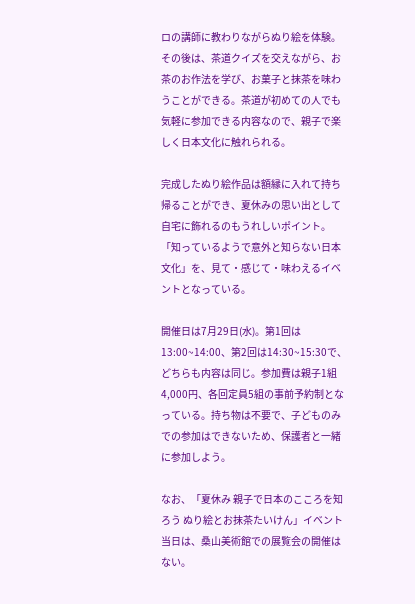ロの講師に教わりながらぬり絵を体験。その後は、茶道クイズを交えながら、お茶のお作法を学び、お菓子と抹茶を味わうことができる。茶道が初めての人でも気軽に参加できる内容なので、親子で楽しく日本文化に触れられる。

完成したぬり絵作品は額縁に入れて持ち帰ることができ、夏休みの思い出として自宅に飾れるのもうれしいポイント。「知っているようで意外と知らない日本文化」を、見て・感じて・味わえるイベントとなっている。

開催日は7月29日(水)。第1回は13:00~14:00、第2回は14:30~15:30で、どちらも内容は同じ。参加費は親子1組4,000円、各回定員5組の事前予約制となっている。持ち物は不要で、子どものみでの参加はできないため、保護者と一緒に参加しよう。

なお、「夏休み 親子で日本のこころを知ろう ぬり絵とお抹茶たいけん」イベント当日は、桑山美術館での展覧会の開催はない。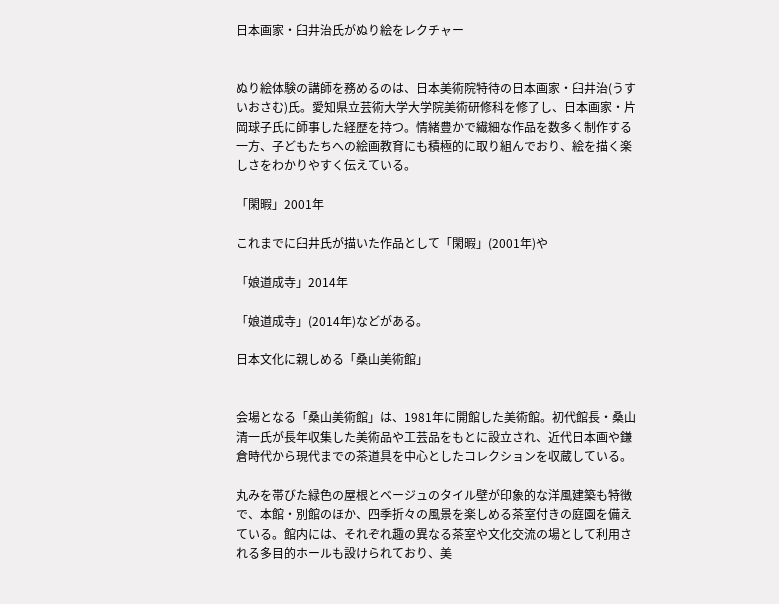日本画家・臼井治氏がぬり絵をレクチャー


ぬり絵体験の講師を務めるのは、日本美術院特待の日本画家・臼井治(うすいおさむ)氏。愛知県立芸術大学大学院美術研修科を修了し、日本画家・片岡球子氏に師事した経歴を持つ。情緒豊かで繊細な作品を数多く制作する一方、子どもたちへの絵画教育にも積極的に取り組んでおり、絵を描く楽しさをわかりやすく伝えている。

「閑暇」2001年

これまでに臼井氏が描いた作品として「閑暇」(2001年)や

「娘道成寺」2014年

「娘道成寺」(2014年)などがある。

日本文化に親しめる「桑山美術館」


会場となる「桑山美術館」は、1981年に開館した美術館。初代館長・桑山清一氏が長年収集した美術品や工芸品をもとに設立され、近代日本画や鎌倉時代から現代までの茶道具を中心としたコレクションを収蔵している。

丸みを帯びた緑色の屋根とベージュのタイル壁が印象的な洋風建築も特徴で、本館・別館のほか、四季折々の風景を楽しめる茶室付きの庭園を備えている。館内には、それぞれ趣の異なる茶室や文化交流の場として利用される多目的ホールも設けられており、美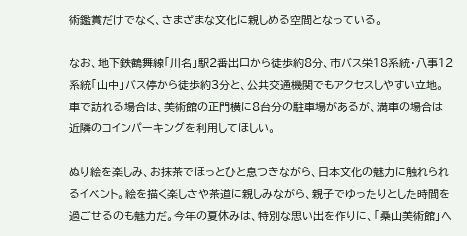術鑑賞だけでなく、さまざまな文化に親しめる空間となっている。

なお、地下鉄鶴舞線「川名」駅2番出口から徒歩約8分、市バス栄18系統・八事12系統「山中」バス停から徒歩約3分と、公共交通機関でもアクセスしやすい立地。車で訪れる場合は、美術館の正門横に8台分の駐車場があるが、満車の場合は近隣のコインパーキングを利用してほしい。

ぬり絵を楽しみ、お抹茶でほっとひと息つきながら、日本文化の魅力に触れられるイベント。絵を描く楽しさや茶道に親しみながら、親子でゆったりとした時間を過ごせるのも魅力だ。今年の夏休みは、特別な思い出を作りに、「桑山美術館」へ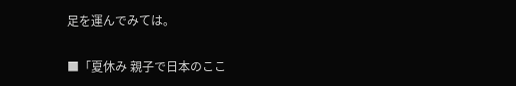足を運んでみては。

■「夏休み 親子で日本のここ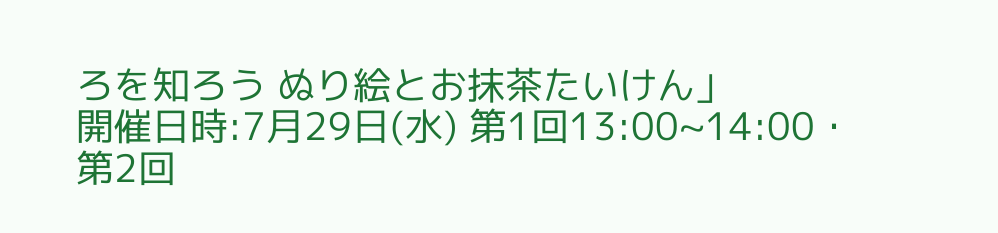ろを知ろう ぬり絵とお抹茶たいけん」
開催日時:7月29日(水) 第1回13:00~14:00・第2回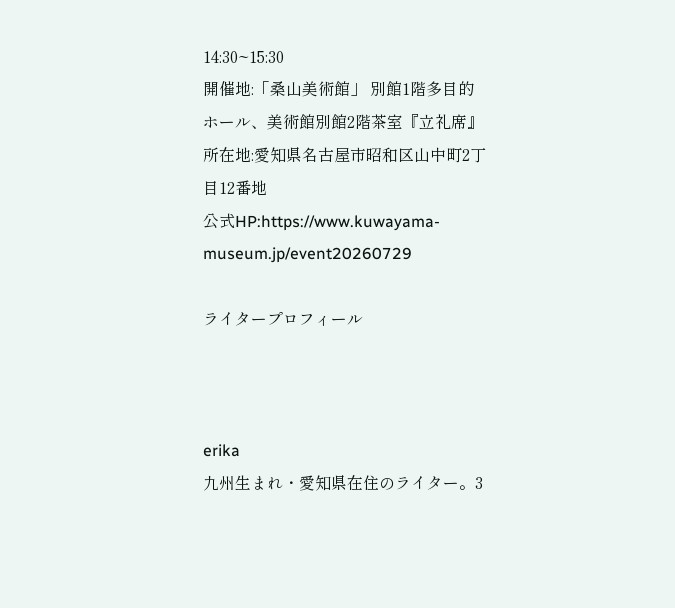14:30~15:30
開催地:「桑山美術館」 別館1階多目的ホール、美術館別館2階茶室『立礼席』
所在地:愛知県名古屋市昭和区山中町2丁目12番地
公式HP:https://www.kuwayama-museum.jp/event20260729

ライタープロフィール



erika
九州生まれ・愛知県在住のライター。3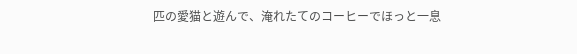匹の愛猫と遊んで、淹れたてのコーヒーでほっと一息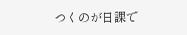つくのが日課で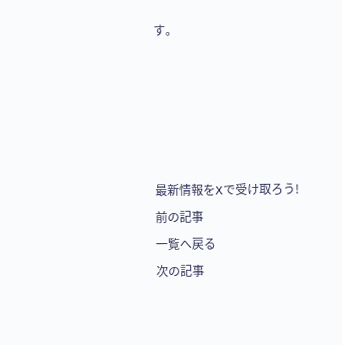す。





最新情報をXで受け取ろう!
前の記事
一覧へ戻る
次の記事